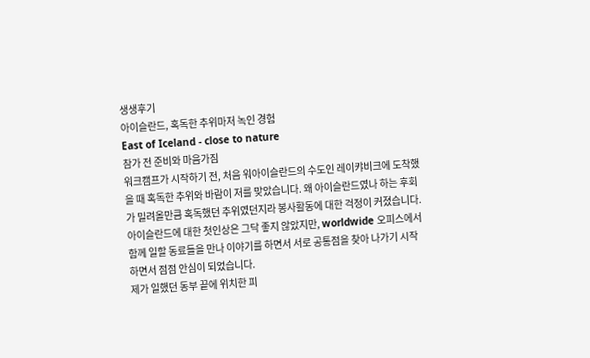생생후기
아이슬란드, 혹독한 추위마저 녹인 경험
East of Iceland - close to nature
참가 전 준비와 마음가짐
워크캠프가 시작하기 전, 처음 워아이슬란드의 수도인 레이캬비크에 도착했을 때 혹독한 추위와 바람이 저를 맞았습니다. 왜 아이슬란드였나 하는 후회가 밀려올만큼 혹독했던 추위였던지라 봉사활동에 대한 걱정이 커졌습니다. 아이슬란드에 대한 첫인상은 그닥 좋지 않았지만, worldwide 오피스에서 함께 일할 동료들을 만나 이야기를 하면서 서로 공통점을 찾아 나가기 시작하면서 점점 안심이 되었습니다.
제가 일했던 동부 끝에 위치한 피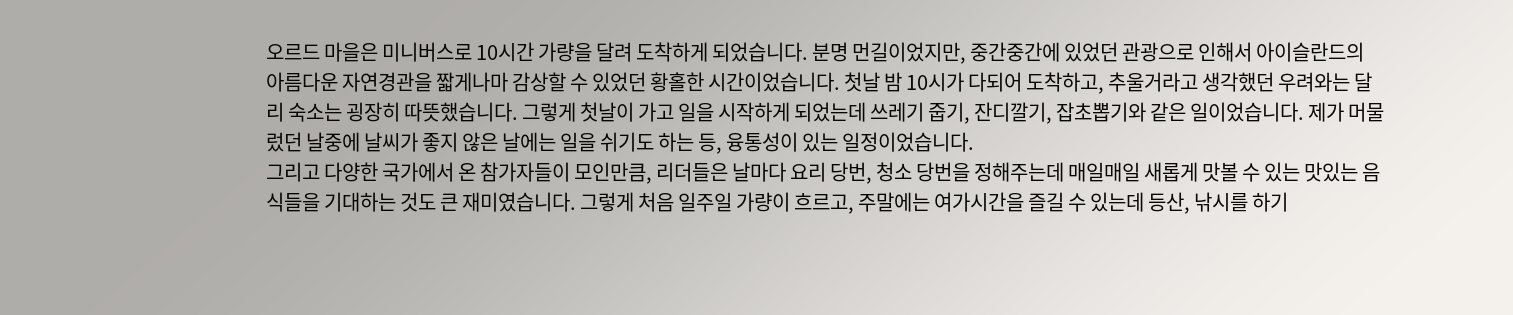오르드 마을은 미니버스로 10시간 가량을 달려 도착하게 되었습니다. 분명 먼길이었지만, 중간중간에 있었던 관광으로 인해서 아이슬란드의 아름다운 자연경관을 짧게나마 감상할 수 있었던 황홀한 시간이었습니다. 첫날 밤 10시가 다되어 도착하고, 추울거라고 생각했던 우려와는 달리 숙소는 굉장히 따뜻했습니다. 그렇게 첫날이 가고 일을 시작하게 되었는데 쓰레기 줍기, 잔디깔기, 잡초뽑기와 같은 일이었습니다. 제가 머물렀던 날중에 날씨가 좋지 않은 날에는 일을 쉬기도 하는 등, 융통성이 있는 일정이었습니다.
그리고 다양한 국가에서 온 참가자들이 모인만큼, 리더들은 날마다 요리 당번, 청소 당번을 정해주는데 매일매일 새롭게 맛볼 수 있는 맛있는 음식들을 기대하는 것도 큰 재미였습니다. 그렇게 처음 일주일 가량이 흐르고, 주말에는 여가시간을 즐길 수 있는데 등산, 낚시를 하기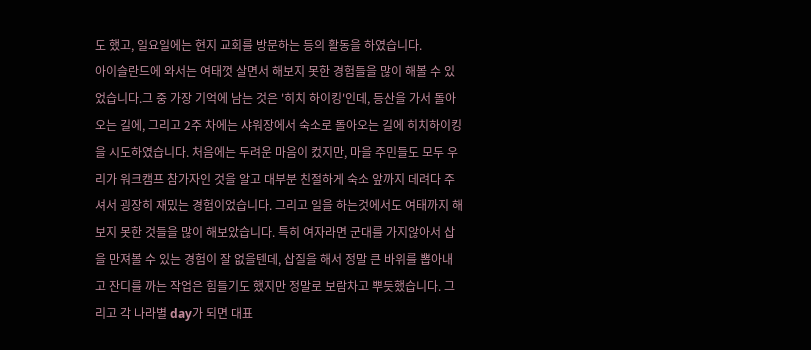도 했고, 일요일에는 현지 교회를 방문하는 등의 활동을 하였습니다.
아이슬란드에 와서는 여태껏 살면서 해보지 못한 경험들을 많이 해볼 수 있었습니다.그 중 가장 기억에 남는 것은 '히치 하이킹'인데, 등산을 가서 돌아오는 길에, 그리고 2주 차에는 샤워장에서 숙소로 돌아오는 길에 히치하이킹을 시도하였습니다. 처음에는 두려운 마음이 컸지만, 마을 주민들도 모두 우리가 워크캠프 참가자인 것을 알고 대부분 친절하게 숙소 앞까지 데려다 주셔서 굉장히 재밌는 경험이었습니다. 그리고 일을 하는것에서도 여태까지 해보지 못한 것들을 많이 해보았습니다. 특히 여자라면 군대를 가지않아서 삽을 만져볼 수 있는 경험이 잘 없을텐데, 삽질을 해서 정말 큰 바위를 뽑아내고 잔디를 까는 작업은 힘들기도 했지만 정말로 보람차고 뿌듯했습니다. 그리고 각 나라별 day가 되면 대표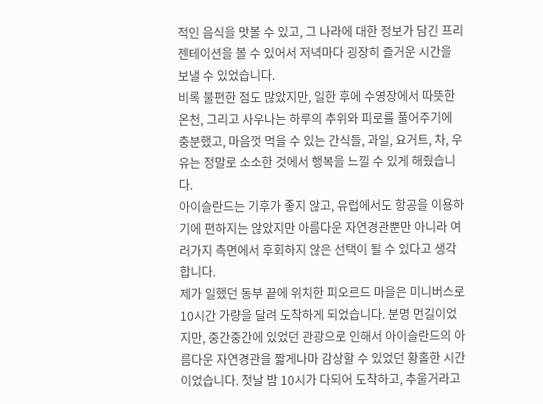적인 음식을 맛볼 수 있고, 그 나라에 대한 정보가 담긴 프리젠테이션을 볼 수 있어서 저녁마다 굉장히 즐거운 시간을 보낼 수 있었습니다.
비록 불편한 점도 많았지만, 일한 후에 수영장에서 따뜻한 온천, 그리고 사우나는 하루의 추위와 피로를 풀어주기에 충분했고, 마음껏 먹을 수 있는 간식들, 과일, 요거트, 차, 우유는 정말로 소소한 것에서 행복을 느낄 수 있게 해줬습니다.
아이슬란드는 기후가 좋지 않고, 유럽에서도 항공을 이용하기에 편하지는 않았지만 아름다운 자연경관뿐만 아니라 여러가지 측면에서 후회하지 않은 선택이 될 수 있다고 생각합니다.
제가 일했던 동부 끝에 위치한 피오르드 마을은 미니버스로 10시간 가량을 달려 도착하게 되었습니다. 분명 먼길이었지만, 중간중간에 있었던 관광으로 인해서 아이슬란드의 아름다운 자연경관을 짧게나마 감상할 수 있었던 황홀한 시간이었습니다. 첫날 밤 10시가 다되어 도착하고, 추울거라고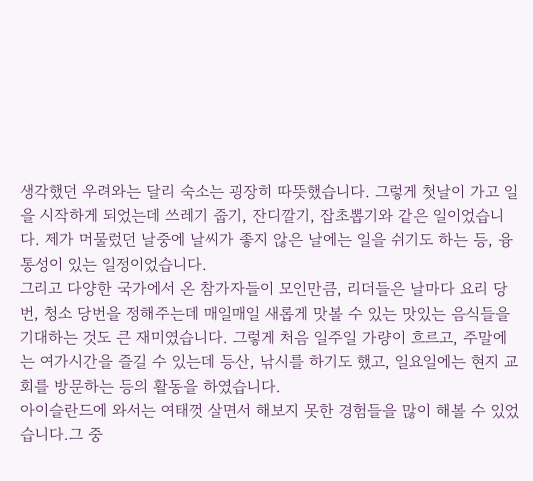생각했던 우려와는 달리 숙소는 굉장히 따뜻했습니다. 그렇게 첫날이 가고 일을 시작하게 되었는데 쓰레기 줍기, 잔디깔기, 잡초뽑기와 같은 일이었습니다. 제가 머물렀던 날중에 날씨가 좋지 않은 날에는 일을 쉬기도 하는 등, 융통성이 있는 일정이었습니다.
그리고 다양한 국가에서 온 참가자들이 모인만큼, 리더들은 날마다 요리 당번, 청소 당번을 정해주는데 매일매일 새롭게 맛볼 수 있는 맛있는 음식들을 기대하는 것도 큰 재미였습니다. 그렇게 처음 일주일 가량이 흐르고, 주말에는 여가시간을 즐길 수 있는데 등산, 낚시를 하기도 했고, 일요일에는 현지 교회를 방문하는 등의 활동을 하였습니다.
아이슬란드에 와서는 여태껏 살면서 해보지 못한 경험들을 많이 해볼 수 있었습니다.그 중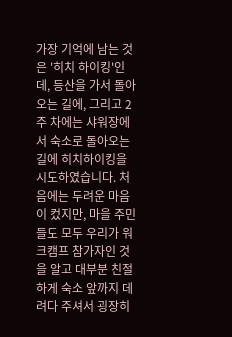가장 기억에 남는 것은 '히치 하이킹'인데, 등산을 가서 돌아오는 길에, 그리고 2주 차에는 샤워장에서 숙소로 돌아오는 길에 히치하이킹을 시도하였습니다. 처음에는 두려운 마음이 컸지만, 마을 주민들도 모두 우리가 워크캠프 참가자인 것을 알고 대부분 친절하게 숙소 앞까지 데려다 주셔서 굉장히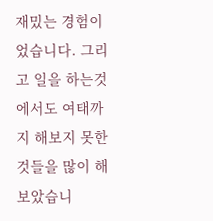재밌는 경험이었습니다. 그리고 일을 하는것에서도 여태까지 해보지 못한 것들을 많이 해보았습니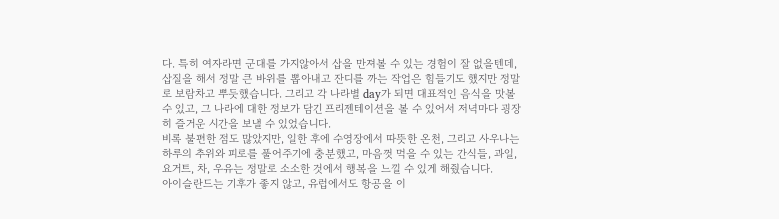다. 특히 여자라면 군대를 가지않아서 삽을 만져볼 수 있는 경험이 잘 없을텐데, 삽질을 해서 정말 큰 바위를 뽑아내고 잔디를 까는 작업은 힘들기도 했지만 정말로 보람차고 뿌듯했습니다. 그리고 각 나라별 day가 되면 대표적인 음식을 맛볼 수 있고, 그 나라에 대한 정보가 담긴 프리젠테이션을 볼 수 있어서 저녁마다 굉장히 즐거운 시간을 보낼 수 있었습니다.
비록 불편한 점도 많았지만, 일한 후에 수영장에서 따뜻한 온천, 그리고 사우나는 하루의 추위와 피로를 풀어주기에 충분했고, 마음껏 먹을 수 있는 간식들, 과일, 요거트, 차, 우유는 정말로 소소한 것에서 행복을 느낄 수 있게 해줬습니다.
아이슬란드는 기후가 좋지 않고, 유럽에서도 항공을 이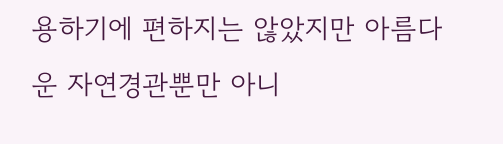용하기에 편하지는 않았지만 아름다운 자연경관뿐만 아니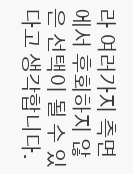라 여러가지 측면에서 후회하지 않은 선택이 될 수 있다고 생각합니다.